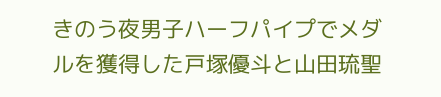きのう夜男子ハーフパイプでメダルを獲得した戸塚優斗と山田琉聖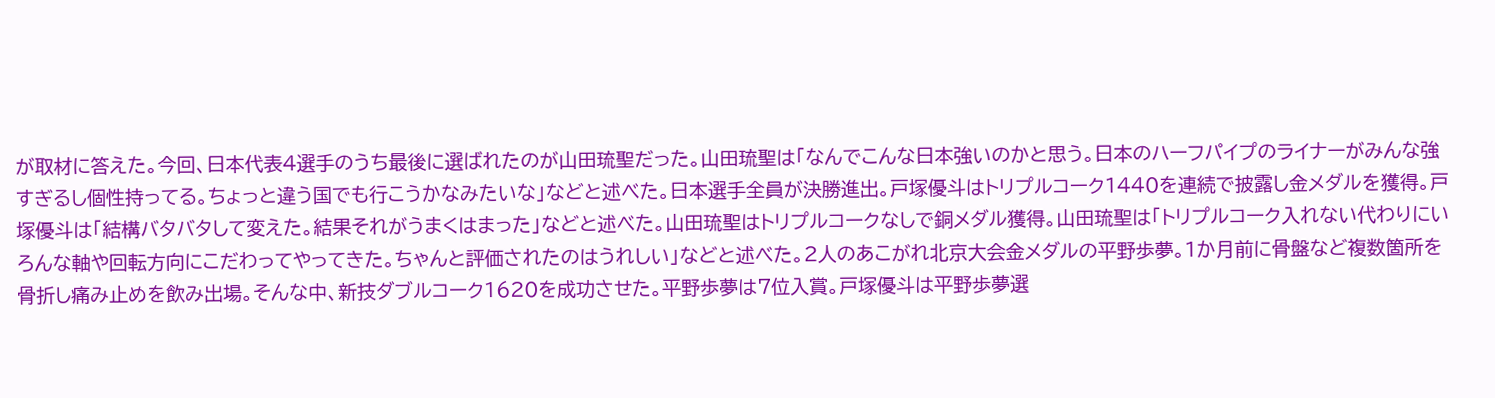が取材に答えた。今回、日本代表4選手のうち最後に選ばれたのが山田琉聖だった。山田琉聖は「なんでこんな日本強いのかと思う。日本のハーフパイプのライナーがみんな強すぎるし個性持ってる。ちょっと違う国でも行こうかなみたいな」などと述べた。日本選手全員が決勝進出。戸塚優斗はトリプルコーク1440を連続で披露し金メダルを獲得。戸塚優斗は「結構バタバタして変えた。結果それがうまくはまった」などと述べた。山田琉聖はトリプルコークなしで銅メダル獲得。山田琉聖は「トリプルコーク入れない代わりにいろんな軸や回転方向にこだわってやってきた。ちゃんと評価されたのはうれしい」などと述べた。2人のあこがれ北京大会金メダルの平野歩夢。1か月前に骨盤など複数箇所を骨折し痛み止めを飲み出場。そんな中、新技ダブルコーク1620を成功させた。平野歩夢は7位入賞。戸塚優斗は平野歩夢選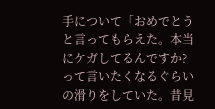手について「おめでとうと言ってもらえた。本当にケガしてるんですか?って言いたくなるぐらいの滑りをしていた。昔見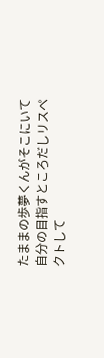たままの歩夢くんがそこにいて自分の目指すところだしリスペクトして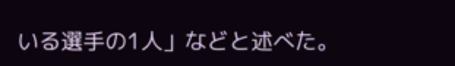いる選手の1人」などと述べた。